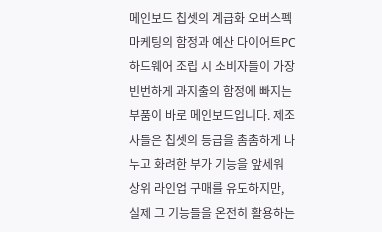메인보드 칩셋의 계급화 오버스펙 마케팅의 함정과 예산 다이어트PC 하드웨어 조립 시 소비자들이 가장 빈번하게 과지출의 함정에 빠지는 부품이 바로 메인보드입니다. 제조사들은 칩셋의 등급을 촘촘하게 나누고 화려한 부가 기능을 앞세워 상위 라인업 구매를 유도하지만, 실제 그 기능들을 온전히 활용하는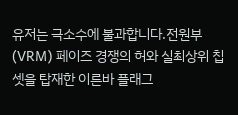유저는 극소수에 불과합니다.전원부(VRM) 페이즈 경쟁의 허와 실최상위 칩셋을 탑재한 이른바 플래그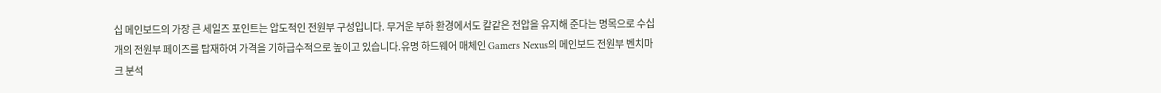십 메인보드의 가장 큰 세일즈 포인트는 압도적인 전원부 구성입니다. 무거운 부하 환경에서도 칼같은 전압을 유지해 준다는 명목으로 수십 개의 전원부 페이즈를 탑재하여 가격을 기하급수적으로 높이고 있습니다.유명 하드웨어 매체인 Gamers Nexus의 메인보드 전원부 벤치마크 분석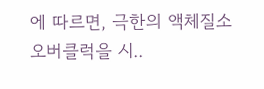에 따르면, 극한의 액체질소 오버클럭을 시..